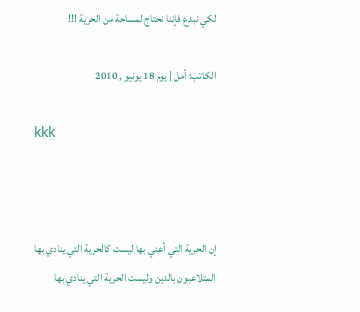لكي نبدع فإننا نحتاج لمساحة من الحرية !!!

الكاتب: أمل | يوم 18 يونيو , 2010

kkk



إن الحرية التي أعني بها ليست كالحرية التي ينادي بها المتلاعبون بالدين وليست الحرية التي ينادي بها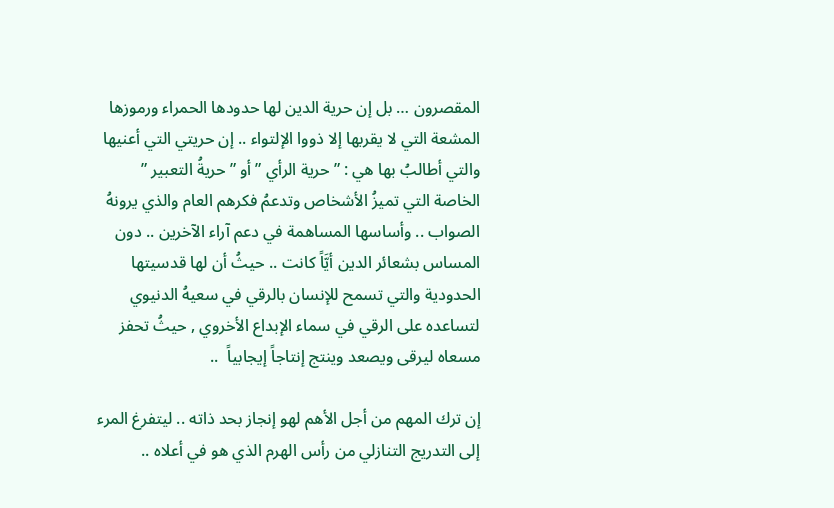المقصرون … بل إن حرية الدين لها حدودها الحمراء ورموزها المشعة التي لا يقربها إلا ذووا الإلتواء .. إن حريتي التي أعنيها والتي أطالبُ بها هي : ” حرية الرأي ” أو ” حريةُ التعبير ” الخاصة التي تميزُ الأشخاص وتدعمُ فكرهم العام والذي يرونهُ الصواب .. وأساسها المساهمة في دعم آراء الآخرين .. دون المساس بشعائر الدين أيَّاً كانت .. حيثُ أن لها قدسيتها الحدودية والتي تسمح للإنسان بالرقي في سعيهُ الدنيوي لتساعده على الرقي في سماء الإبداع الأخروي , حيثُ تحفز مسعاه ليرقى ويصعد وينتج إنتاجاً إيجابياً  ..

إن ترك المهم من أجل الأهم لهو إنجاز بحد ذاته .. ليتفرغ المرء إلى التدريج التنازلي من رأس الهرم الذي هو في أعلاه ..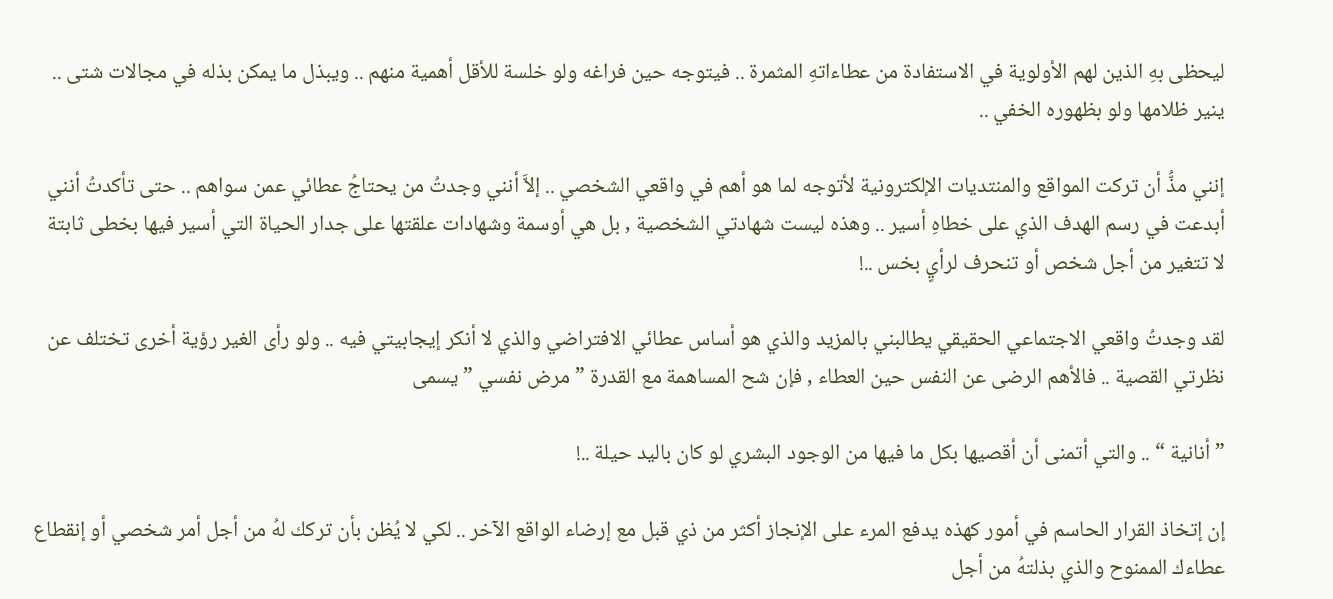ليحظى بهِ الذين لهم الأولوية في الاستفادة من عطاءاتهِ المثمرة .. فيتوجه حين فراغه ولو خلسة للأقل أهمية منهم .. ويبذل ما يمكن بذله في مجالات شتى .. ينير ظلامها ولو بظهوره الخفي ..

إنني مذُّ أن تركت المواقع والمنتديات الإلكترونية لأتوجه لما هو أهم في واقعي الشخصي .. إلاَّ أنني وجدتُ من يحتاجُ عطائي عمن سواهم .. حتى تأكدتُ أنني أبدعت في رسم الهدف الذي على خطاهِ أسير .. وهذه ليست شهادتي الشخصية , بل هي أوسمة وشهادات علقتها على جدار الحياة التي أسير فيها بخطى ثابتة لا تتغير من أجل شخص أو تنحرف لرأيٍ بخس ..!

لقد وجدتُ واقعي الاجتماعي الحقيقي يطالبني بالمزيد والذي هو أساس عطائي الافتراضي والذي لا أنكر إيجابيتي فيه .. ولو رأى الغير رؤية أخرى تختلف عن نظرتي القصية .. فالأهم الرضى عن النفس حين العطاء , فإن شح المساهمة مع القدرة ” مرض نفسي ” يسمى

” أنانية “ .. والتي أتمنى أن أقصيها بكل ما فيها من الوجود البشري لو كان باليد حيلة ..!

إن إتخاذ القرار الحاسم في أمور كهذه يدفع المرء على الإنجاز أكثر من ذي قبل مع إرضاء الواقع الآخر .. لكي لا يُظن بأن تركك لهُ من أجل أمر شخصي أو إنقطاع عطاءك الممنوح والذي بذلتهُ من أجل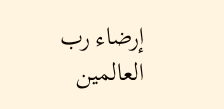إرضاء رب العالمين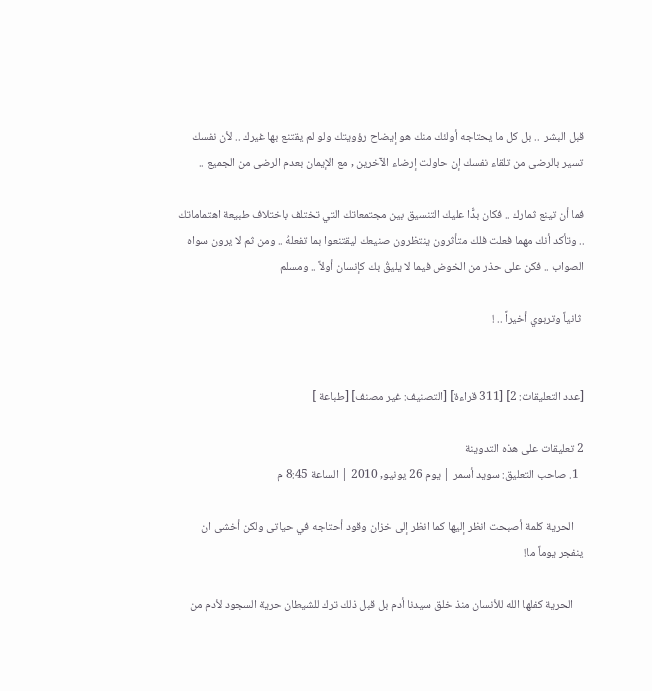قبل البشر  .. بل كل ما يحتاجه أولئك منك هو إيضاح رؤويتك ولو لم يقتنع بها غيرك .. لأن نفسك تسير بالرضى من تلقاء نفسك إن حاولت إرضاء الآخرين , مع الإيمان بعدم الرضى من الجميع ..

فما أن تينع ثمارك .. فكان بدًّا عليك التنسيق بين مجتمعاتك التي تختلف باختلاف طبيعة اهتماماتك .. وتأكد أنك مهما فعلت فلك متأثرون ينتظرون صنيعك ليقتنعوا بما تفعلهُ .. ومن ثم لا يرون سواه الصواب .. فكن على حذر من الخوض فيما لا يليقُ بك كإنسان أولاً .. ومسلم

 ثانياً وتربوي أخيراً .. !


[عدد التعليقات: 2] [311 قراءة] [التصنيف: غير مصنف] [طباعة ]

2 تعليقات على هذه التدوينة
  1. صاحب التعليق: سويد أسمر | يوم 26 يونيو, 2010 | الساعة 8:45 م

    الحرية كلمة أصبحت انظر إليها كما انظر إلى خزان وقود أحتاجه في حياتى ولكن أخشى ان ينفجر يوماً ما!

    الحرية كفلها الله للأنسان منذ خلق سيدنا أدم بل قبل ذلك ترك للشيطان حرية السجود لأدم من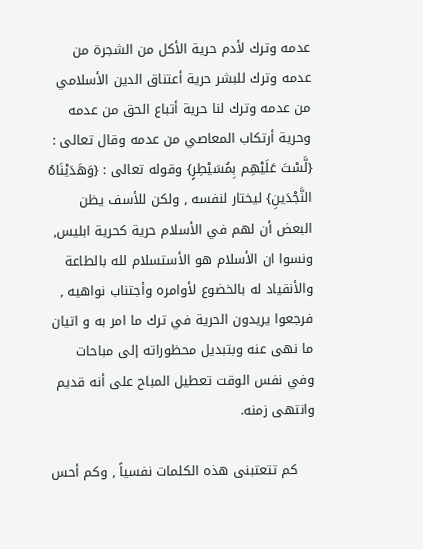عدمه وترك لأدم حرية الأكل من الشجرة من عدمه وترك للبشر حرية أعتناق الدين الأسلامي من عدمه وترك لنا حرية أتباع الحق من عدمه وحرية أرتكاب المعاصي من عدمه وقال تعالى : {لَّسْتَ عَلَيْهِم بِمُسَيْطِرٍ} وقوله تعالى : {وَهَدَيْنَاهُ النَّجْدَينِ} ليختار لنفسه , ولكن للأسف يظن البعض أن لهم في الأسلام حرية كحرية ابليس, ونسوا ان الأسلام هو الأستسلام لله بالطاعة والأنقياد له بالخضوع لأوامره وأجتناب نواهيه , فرجعوا يريدون الحرية في ترك ما امر به و اتيان ما نهى عنه وبتبديل محظوراته إلى مباحات وفي نفس الوقت تعطيل المباح على أنه قديم وانتهى زمنه.

    كم تتعتبنى هذه الكلمات نفسياً , وكم أحس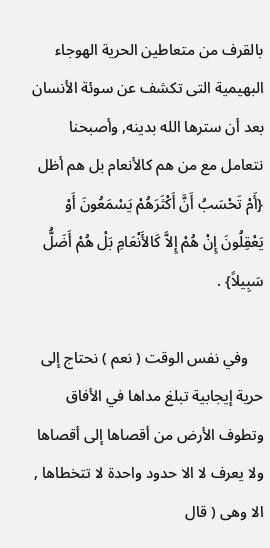بالقرف من متعاطين الحرية الهوجاء البهيمية التى تكشف عن سوئة الأنسان بعد أن سترها الله بدينه, وأصبحنا نتعامل مع من هم كالأنعام بل هم أظل {أَمْ تَحْسَبُ أَنَّ أَكْثَرَهُمْ يَسْمَعُونَ أَوْ يَعْقِلُونَ إِنْ هُمْ إِلاَّ كَالأَنْعَامِ بَلْ هُمْ أَضَلُّ سَبِيلاً} .

    وفي نفس الوقت ( نعم ) نحتاج إلى حرية إيجابية تبلغ مداها في الأفاق وتطوف الأرض من أقصاها إلى أقصاها ولا يعرف لا الا حدود واحدة لا تتخطاها , الا وهى ( قال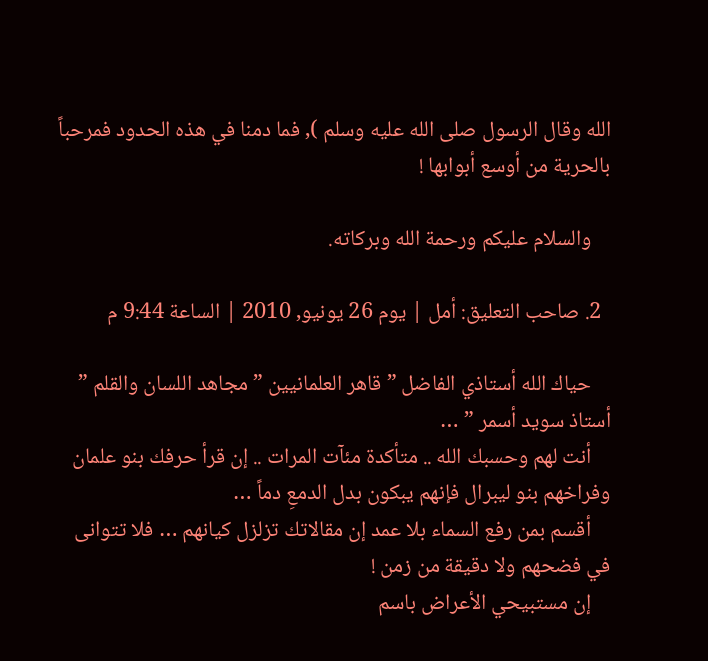الله وقال الرسول صلى الله عليه وسلم ), فما دمنا في هذه الحدود فمرحباً بالحرية من أوسع أبوابها !

    والسلام عليكم ورحمة الله وبركاته.

  2. صاحب التعليق: أمل | يوم 26 يونيو, 2010 | الساعة 9:44 م

    حياك الله أستاذي الفاضل ” قاهر العلمانيين ” مجاهد اللسان والقلم ” أستاذ سويد أسمر ” …
    أنت لهم وحسبك الله .. متأكدة مئآت المرات .. إن قرأ حرفك بنو علمان وفراخهم بنو ليبرال فإنهم يبكون بدل الدمعِ دماً …
    أقسم بمن رفع السماء بلا عمد إن مقالاتك تزلزل كيانهم … فلا تتوانى في فضحهم ولا دقيقة من زمن !
    إن مستبيحي الأعراض باسم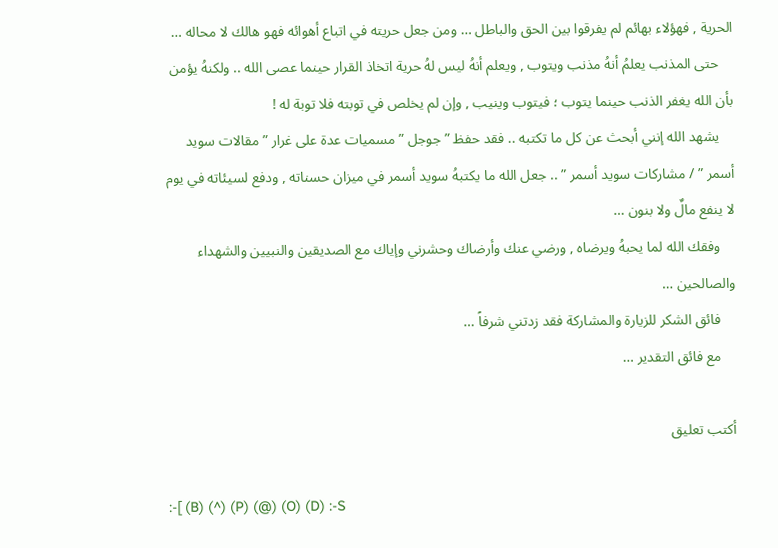الحرية , فهؤلاء بهائم لم يفرقوا بين الحق والباطل … ومن جعل حريته في اتباع أهوائه فهو هالك لا محاله …
    حتى المذنب يعلمُ أنهُ مذنب ويتوب , ويعلم أنهُ ليس لهُ حرية اتخاذ القرار حينما عصى الله .. ولكنهُ يؤمن بأن الله يغفر الذنب حينما يتوب ؛ فيتوب وينيب , وإن لم يخلص في توبته فلا توبة له !
    يشهد الله إنني أبحث عن كل ما تكتبه .. فقد حفظ ” جوجل ” مسميات عدة على غرار ” مقالات سويد أسمر ” / مشاركات سويد أسمر ” .. جعل الله ما يكتبهُ سويد أسمر في ميزان حسناته , ودفع لسيئاته في يوم لا ينفع مالٌ ولا بنون …
    وفقك الله لما يحبهُ ويرضاه , ورضي عنك وأرضاك وحشرني وإياك مع الصديقين والنبيين والشهداء والصالحين …
    فائق الشكر للزيارة والمشاركة فقد زدتني شرفاً …
    مع فائق التقدير …

أكتب تعليق

:-[ (B) (^) (P) (@) (O) (D) :-S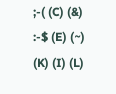;-( (C) (&) :-$ (E) (~) (K) (I) (L)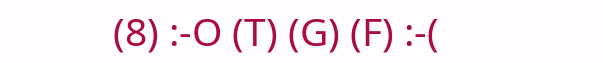(8) :-O (T) (G) (F) :-(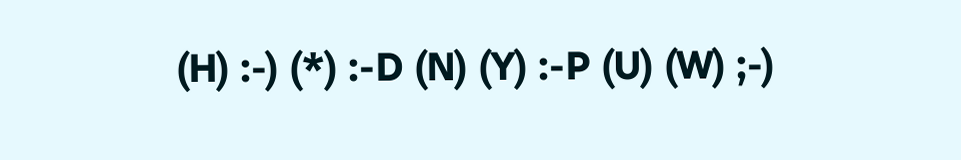(H) :-) (*) :-D (N) (Y) :-P (U) (W) ;-)